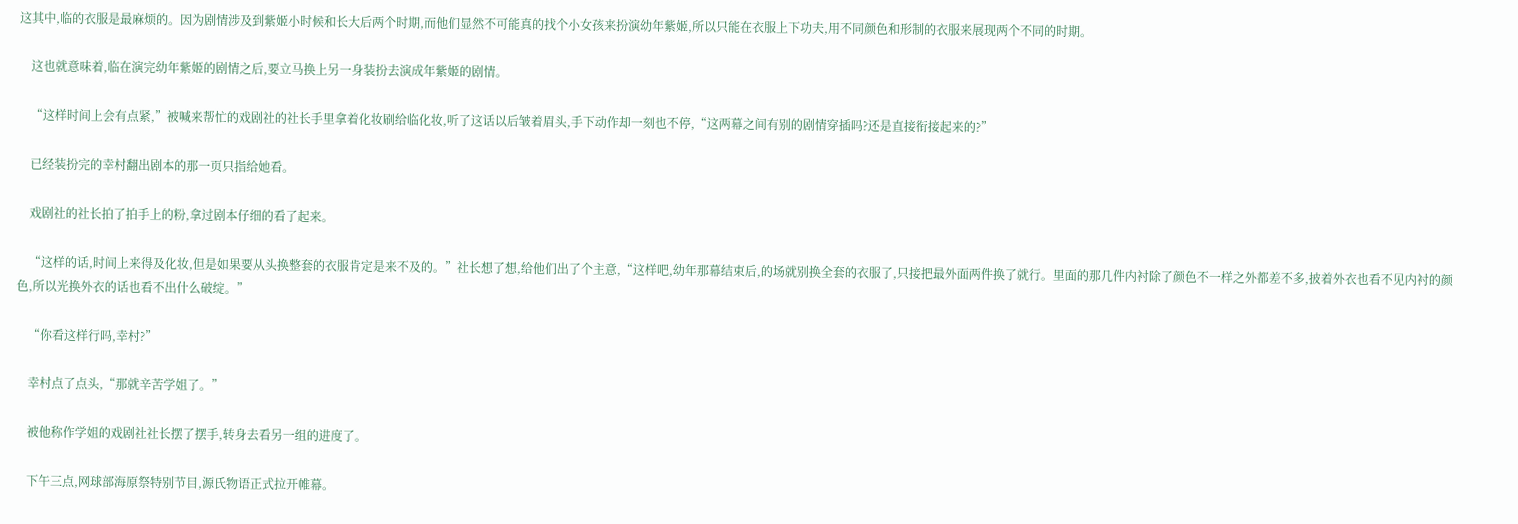这其中,临的衣服是最麻烦的。因为剧情涉及到紫姬小时候和长大后两个时期,而他们显然不可能真的找个小女孩来扮演幼年紫姬,所以只能在衣服上下功夫,用不同颜色和形制的衣服来展现两个不同的时期。

    这也就意味着,临在演完幼年紫姬的剧情之后,要立马换上另一身装扮去演成年紫姬的剧情。

    “这样时间上会有点紧,”被喊来帮忙的戏剧社的社长手里拿着化妆刷给临化妆,听了这话以后皱着眉头,手下动作却一刻也不停,“这两幕之间有别的剧情穿插吗?还是直接衔接起来的?”

    已经装扮完的幸村翻出剧本的那一页只指给她看。

    戏剧社的社长拍了拍手上的粉,拿过剧本仔细的看了起来。

    “这样的话,时间上来得及化妆,但是如果要从头换整套的衣服肯定是来不及的。”社长想了想,给他们出了个主意,“这样吧,幼年那幕结束后,的场就别换全套的衣服了,只接把最外面两件换了就行。里面的那几件内衬除了颜色不一样之外都差不多,披着外衣也看不见内衬的颜色,所以光换外衣的话也看不出什么破绽。”

    “你看这样行吗,幸村?”

    幸村点了点头,“那就辛苦学姐了。”

    被他称作学姐的戏剧社社长摆了摆手,转身去看另一组的进度了。

    下午三点,网球部海原祭特别节目,源氏物语正式拉开帷幕。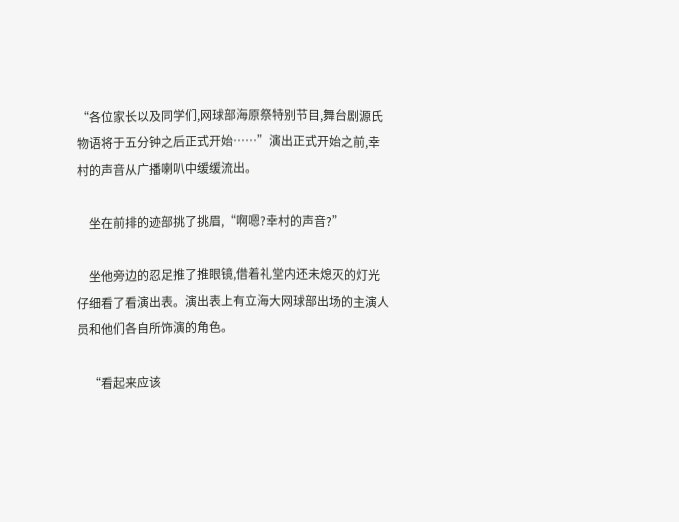“各位家长以及同学们,网球部海原祭特别节目,舞台剧源氏物语将于五分钟之后正式开始……”演出正式开始之前,幸村的声音从广播喇叭中缓缓流出。

    坐在前排的迹部挑了挑眉,“啊嗯?幸村的声音?”

    坐他旁边的忍足推了推眼镜,借着礼堂内还未熄灭的灯光仔细看了看演出表。演出表上有立海大网球部出场的主演人员和他们各自所饰演的角色。

    “看起来应该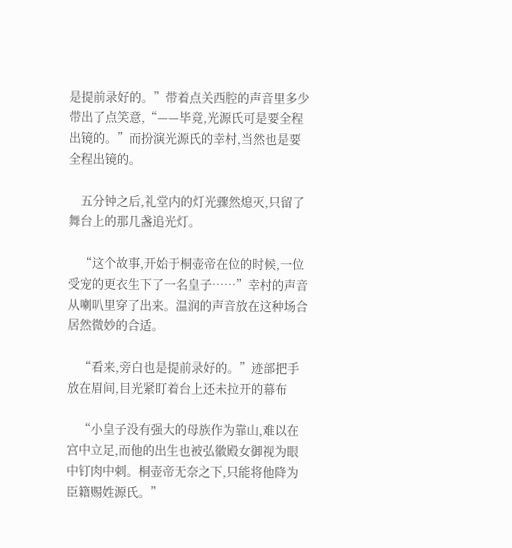是提前录好的。”带着点关西腔的声音里多少带出了点笑意,“——毕竟,光源氏可是要全程出镜的。”而扮演光源氏的幸村,当然也是要全程出镜的。

    五分钟之后,礼堂内的灯光骤然熄灭,只留了舞台上的那几盏追光灯。

    “这个故事,开始于桐壶帝在位的时候,一位受宠的更衣生下了一名皇子……”幸村的声音从喇叭里穿了出来。温润的声音放在这种场合居然微妙的合适。

    “看来,旁白也是提前录好的。”迹部把手放在眉间,目光紧盯着台上还未拉开的幕布

    “小皇子没有强大的母族作为靠山,难以在宫中立足,而他的出生也被弘徽殿女御视为眼中钉肉中刺。桐壶帝无奈之下,只能将他降为臣籍赐姓源氏。”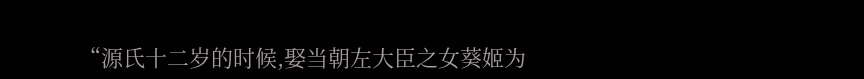“源氏十二岁的时候,娶当朝左大臣之女葵姬为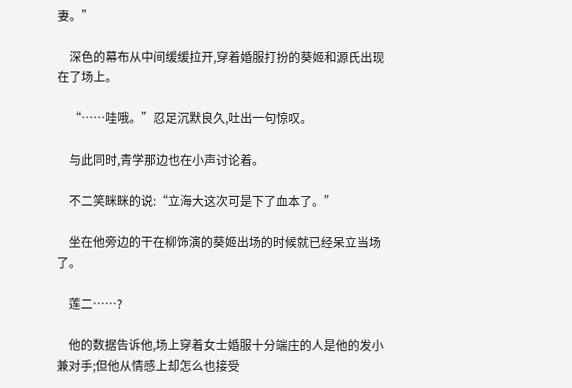妻。”

    深色的幕布从中间缓缓拉开,穿着婚服打扮的葵姬和源氏出现在了场上。

    “……哇哦。”忍足沉默良久,吐出一句惊叹。

    与此同时,青学那边也在小声讨论着。

    不二笑眯眯的说:“立海大这次可是下了血本了。”

    坐在他旁边的干在柳饰演的葵姬出场的时候就已经呆立当场了。

    莲二……?

    他的数据告诉他,场上穿着女士婚服十分端庄的人是他的发小兼对手;但他从情感上却怎么也接受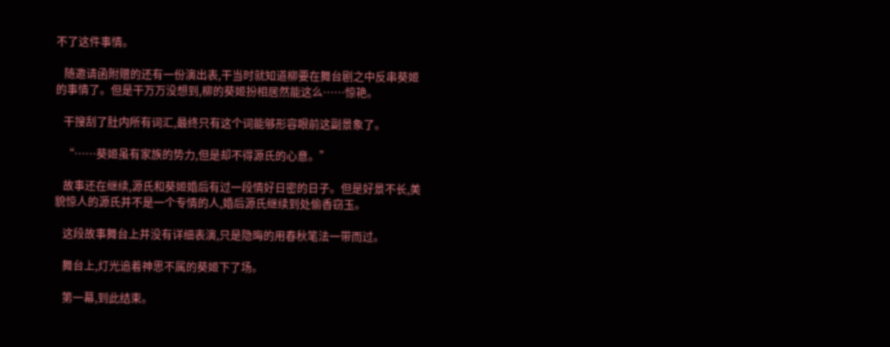不了这件事情。

    随邀请函附赠的还有一份演出表,干当时就知道柳要在舞台剧之中反串葵姬的事情了。但是干万万没想到,柳的葵姬扮相居然能这么……惊艳。

    干搜刮了肚内所有词汇,最终只有这个词能够形容眼前这副景象了。

    “……葵姬虽有家族的势力,但是却不得源氏的心意。”

    故事还在继续,源氏和葵姬婚后有过一段情好日密的日子。但是好景不长,美貌惊人的源氏并不是一个专情的人,婚后源氏继续到处偷香窃玉。

    这段故事舞台上并没有详细表演,只是隐晦的用春秋笔法一带而过。

    舞台上,灯光追着神思不属的葵姬下了场。

    第一幕,到此结束。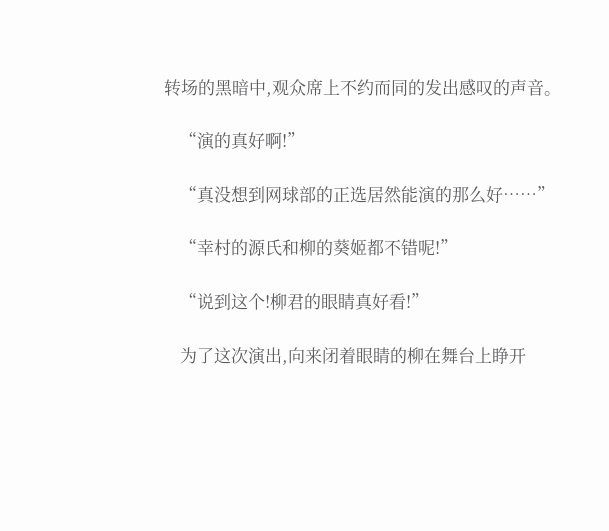转场的黑暗中,观众席上不约而同的发出感叹的声音。

    “演的真好啊!”

    “真没想到网球部的正选居然能演的那么好……”

    “幸村的源氏和柳的葵姬都不错呢!”

    “说到这个!柳君的眼睛真好看!”

    为了这次演出,向来闭着眼睛的柳在舞台上睁开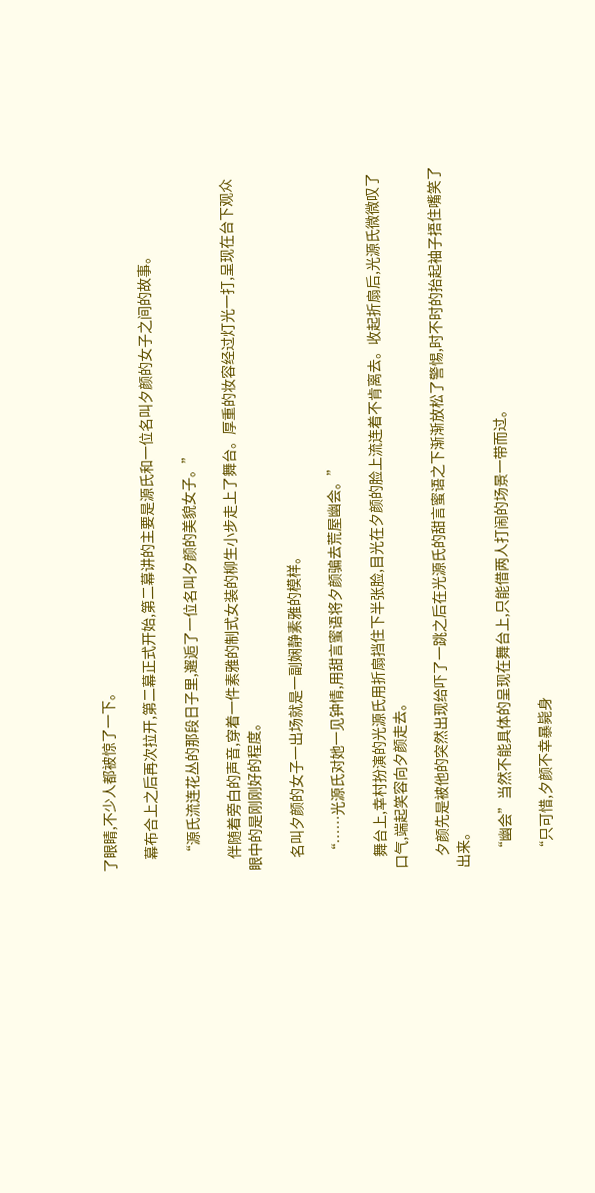了眼睛,不少人都被惊了一下。

    幕布合上之后再次拉开,第二幕正式开始,第二幕讲的主要是源氏和一位名叫夕颜的女子之间的故事。

    “源氏流连花丛的那段日子里,邂逅了一位名叫夕颜的美貌女子。”

    伴随着旁白的声音,穿着一件素雅的制式女装的柳生小步走上了舞台。厚重的妆容经过灯光一打,呈现在台下观众眼中的是刚刚好的程度。

    名叫夕颜的女子一出场就是一副娴静素雅的模样。

    “……光源氏对她一见钟情,用甜言蜜语将夕颜骗去荒屋幽会。”

    舞台上,幸村扮演的光源氏用折扇挡住下半张脸,目光在夕颜的脸上流连着不肯离去。收起折扇后,光源氏微微叹了口气,端起笑容向夕颜走去。

    夕颜先是被他的突然出现给吓了一跳之后在光源氏的甜言蜜语之下渐渐放松了警惕,时不时的抬起袖子捂住嘴笑了出来。

    “幽会”当然不能具体的呈现在舞台上,只能借两人打闹的场景一带而过。

    “只可惜,夕颜不幸暴毙身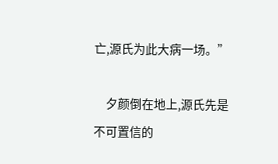亡,源氏为此大病一场。”

    夕颜倒在地上,源氏先是不可置信的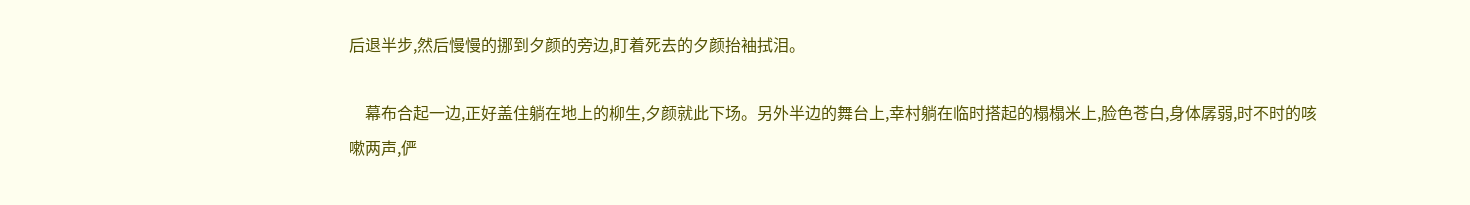后退半步,然后慢慢的挪到夕颜的旁边,盯着死去的夕颜抬袖拭泪。

    幕布合起一边,正好盖住躺在地上的柳生,夕颜就此下场。另外半边的舞台上,幸村躺在临时搭起的榻榻米上,脸色苍白,身体孱弱,时不时的咳嗽两声,俨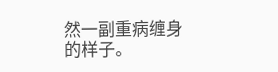然一副重病缠身的样子。